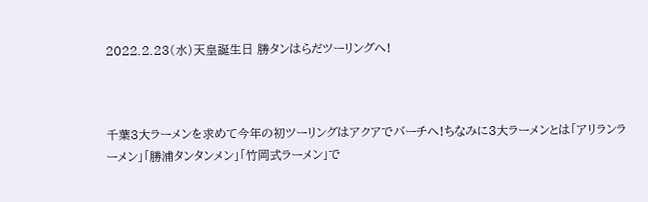2022.2.23(水)天皇誕生日 勝タンはらだツーリングへ!



千葉3大ラーメンを求めて今年の初ツーリングはアクアでバーチへ!ちなみに3大ラーメンとは「アリランラーメン」「勝浦タンタンメン」「竹岡式ラーメン」で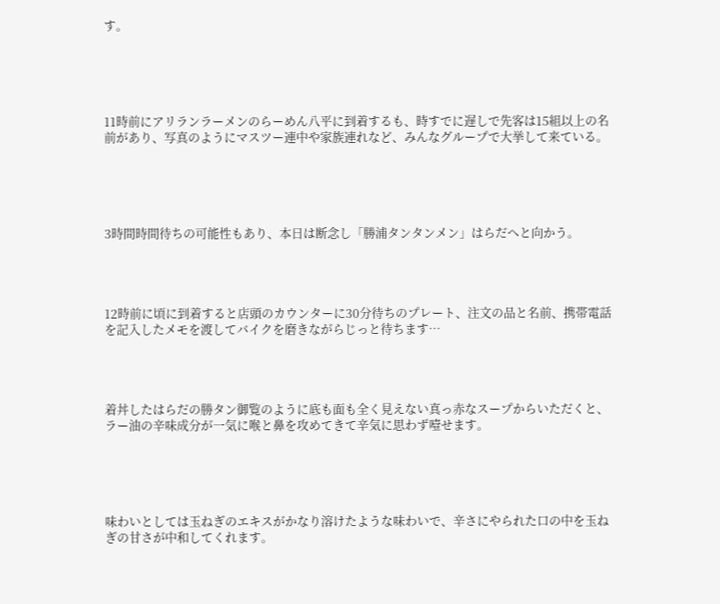す。





11時前にアリランラーメンのらーめん八平に到着するも、時すでに遅しで先客は15組以上の名前があり、写真のようにマスツー連中や家族連れなど、みんなグループで大挙して来ている。





3時間時間待ちの可能性もあり、本日は断念し「勝浦タンタンメン」はらだへと向かう。




12時前に頃に到着すると店頭のカウンターに30分待ちのプレート、注文の品と名前、携帯電話を記入したメモを渡してバイクを磨きながらじっと待ちます…




着丼したはらだの勝タン御覧のように底も面も全く見えない真っ赤なスープからいただくと、ラー油の辛味成分が一気に喉と鼻を攻めてきて辛気に思わず噎せます。





味わいとしては玉ねぎのエキスがかなり溶けたような味わいで、辛さにやられた口の中を玉ねぎの甘さが中和してくれます。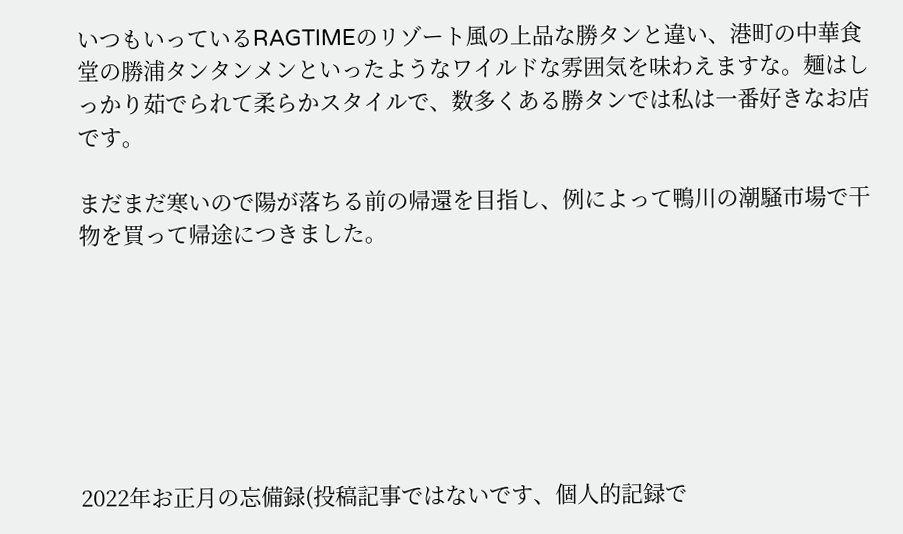いつもいっているRAGTIMEのリゾート風の上品な勝タンと違い、港町の中華食堂の勝浦タンタンメンといったようなワイルドな雰囲気を味わえますな。麺はしっかり茹でられて柔らかスタイルで、数多くある勝タンでは私は一番好きなお店です。

まだまだ寒いので陽が落ちる前の帰還を目指し、例によって鴨川の潮騒市場で干物を買って帰途につきました。







2022年お正月の忘備録(投稿記事ではないです、個人的記録で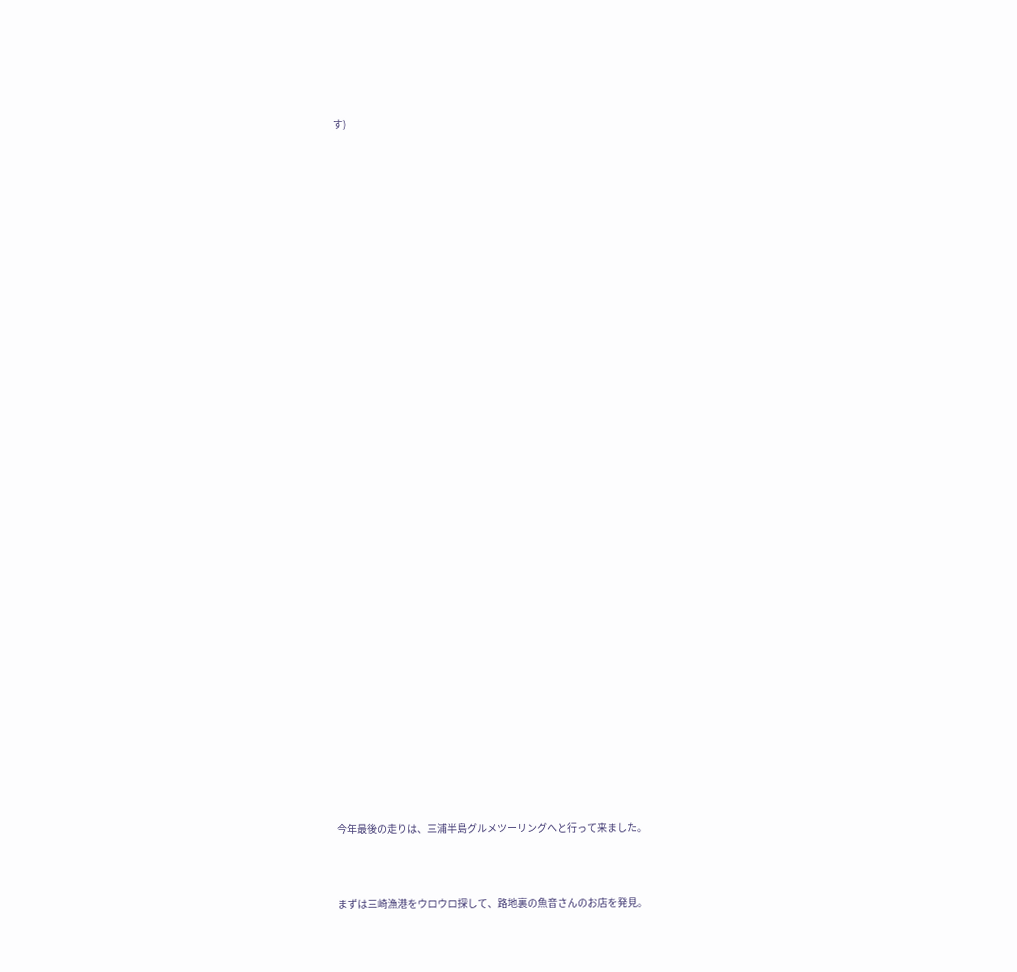す)














































今年最後の走りは、三浦半島グルメツーリングへと行って来ました。




まずは三崎漁港をウロウロ探して、路地裏の魚音さんのお店を発見。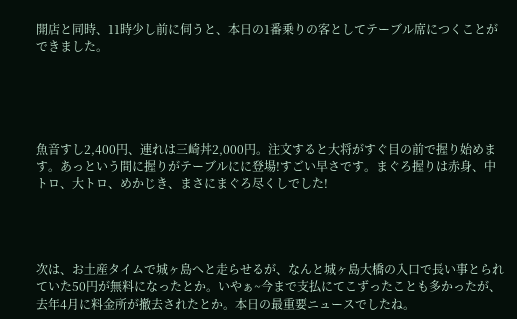開店と同時、11時少し前に伺うと、本日の1番乗りの客としてテーブル席につくことができました。





魚音すし2,400円、連れは三崎丼2,000円。注文すると大将がすぐ目の前で握り始めます。あっという間に握りがテーブルにに登場!すごい早さです。まぐろ握りは赤身、中トロ、大トロ、めかじき、まさにまぐろ尽くしでした!




次は、お土産タイムで城ヶ島へと走らせるが、なんと城ヶ島大橋の入口で長い事とられていた50円が無料になったとか。いやぁ~今まで支払にてこずったことも多かったが、去年4月に料金所が撤去されたとか。本日の最重要ニュースでしたね。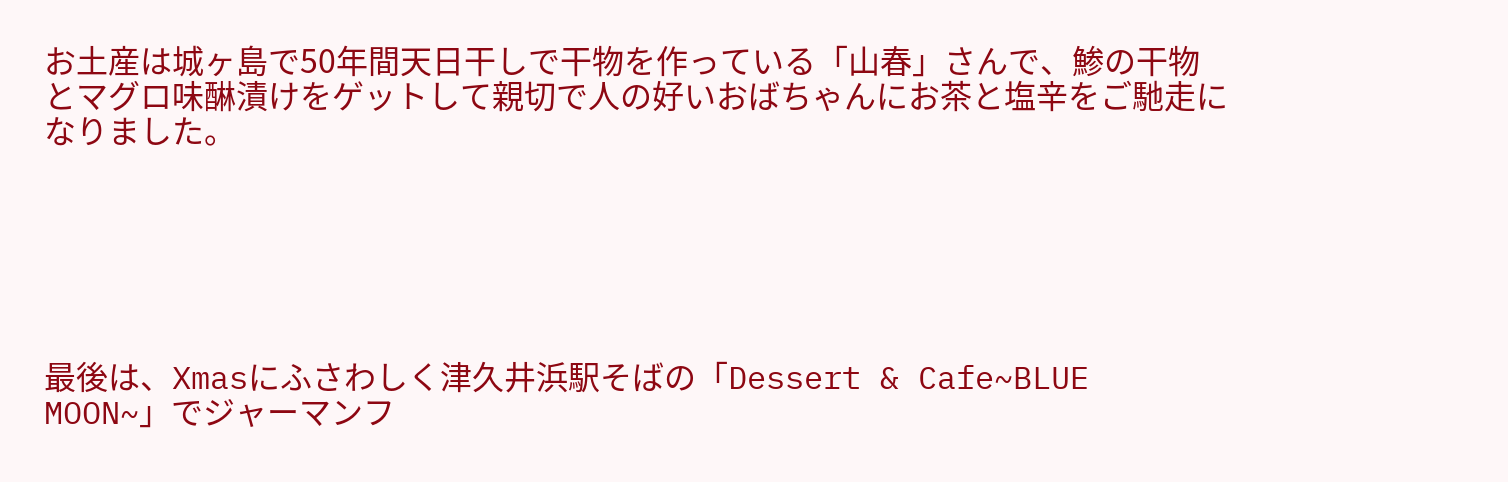お土産は城ヶ島で50年間天日干しで干物を作っている「山春」さんで、鯵の干物とマグロ味醂漬けをゲットして親切で人の好いおばちゃんにお茶と塩辛をご馳走になりました。






最後は、Xmasにふさわしく津久井浜駅そばの「Dessert & Cafe~BLUE MOON~」でジャーマンフ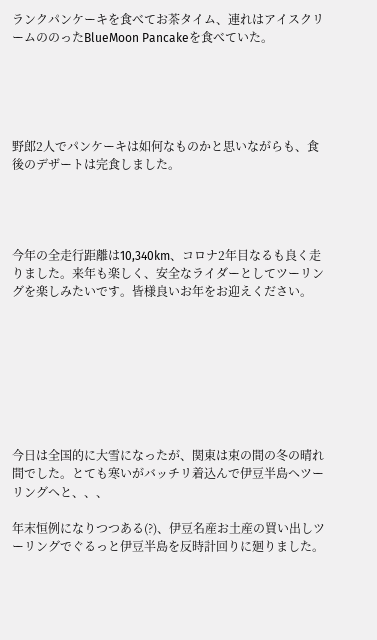ランクパンケーキを食べてお茶タイム、連れはアイスクリームののったBlueMoon Pancakeを食べていた。





野郎2人でパンケーキは如何なものかと思いながらも、食後のデザートは完食しました。




今年の全走行距離は10,340km、コロナ2年目なるも良く走りました。来年も楽しく、安全なライダーとしてツーリングを楽しみたいです。皆様良いお年をお迎えください。








今日は全国的に大雪になったが、関東は束の間の冬の晴れ間でした。とても寒いがバッチリ着込んで伊豆半島へツーリングへと、、、

年末恒例になりつつある(?)、伊豆名産お土産の買い出しツーリングでぐるっと伊豆半島を反時計回りに廻りました。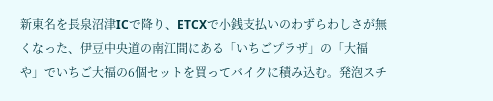新東名を長泉沼津ICで降り、ETCXで小銭支払いのわずらわしさが無くなった、伊豆中央道の南江間にある「いちごプラザ」の「大福や」でいちご大福の6個セットを買ってバイクに積み込む。発泡スチ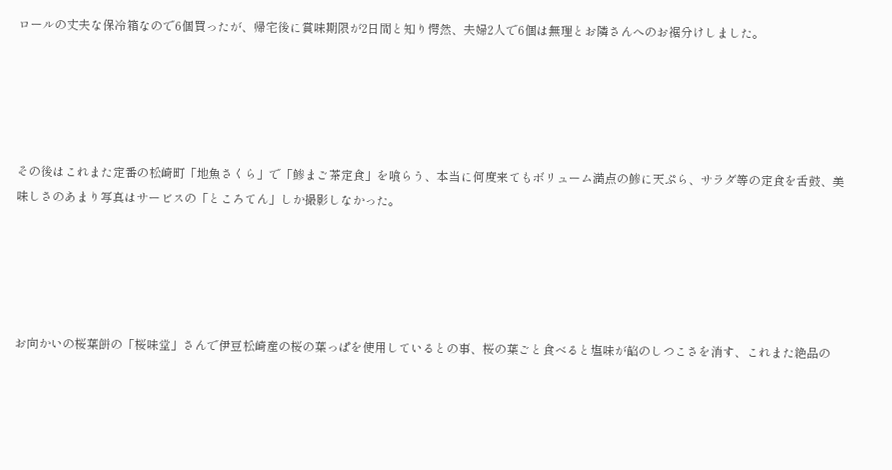ロールの丈夫な保冷箱なので6個買ったが、帰宅後に賞味期限が2日間と知り愕然、夫婦2人で6個は無理とお隣さんへのお裾分けしました。





その後はこれまた定番の松崎町「地魚さくら」で「鯵まご茶定食」を喰らう、本当に何度来てもボリューム満点の鯵に天ぷら、サラダ等の定食を舌鼓、美味しさのあまり写真はサービスの「ところてん」しか撮影しなかった。





お向かいの桜葉餅の「桜味堂」さんで伊豆松崎産の桜の葉っぱを使用しているとの事、桜の葉ごと食べると塩味が餡のしつこさを消す、これまた絶品の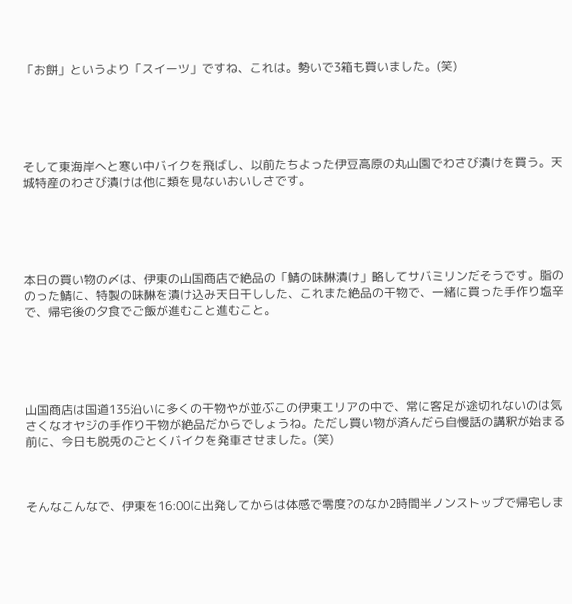「お餅」というより「スイーツ」ですね、これは。勢いで3箱も買いました。(笑)





そして東海岸へと寒い中バイクを飛ばし、以前たちよった伊豆高原の丸山園でわさび漬けを買う。天城特産のわさび漬けは他に類を見ないおいしさです。





本日の買い物の〆は、伊東の山国商店で絶品の「鯖の味醂漬け」略してサバミリンだそうです。脂ののった鯖に、特製の味醂を漬け込み天日干しした、これまた絶品の干物で、一緒に買った手作り塩辛で、帰宅後の夕食でご飯が進むこと進むこと。





山国商店は国道135沿いに多くの干物やが並ぶこの伊東エリアの中で、常に客足が途切れないのは気さくなオヤジの手作り干物が絶品だからでしょうね。ただし買い物が済んだら自慢話の講釈が始まる前に、今日も脱兎のごとくバイクを発車させました。(笑)



そんなこんなで、伊東を16:00に出発してからは体感で零度?のなか2時間半ノンストップで帰宅しま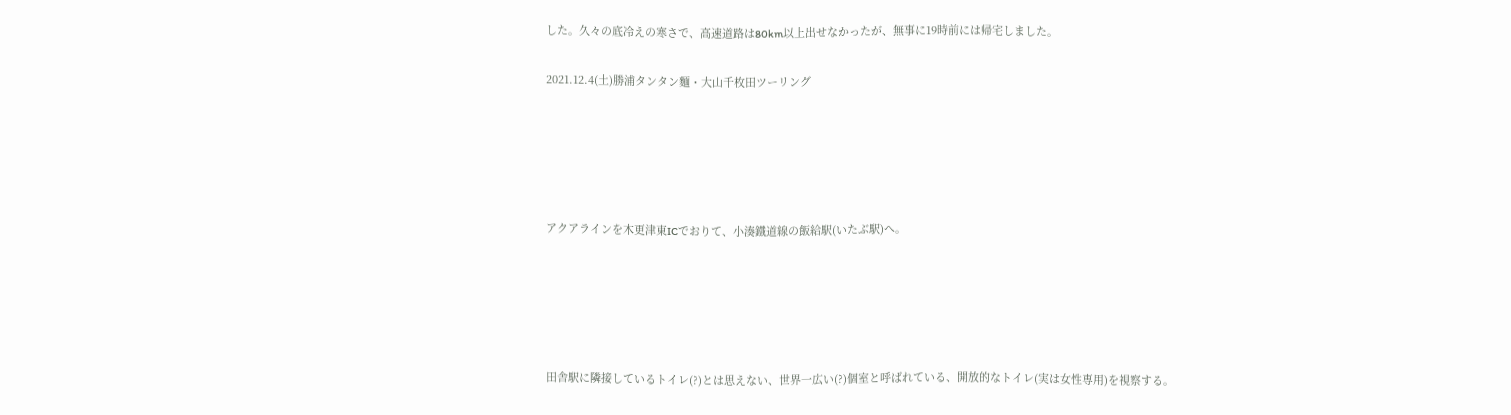した。久々の底冷えの寒さで、高速道路は80km以上出せなかったが、無事に19時前には帰宅しました。

2021.12.4(土)勝浦タンタン麵・大山千枚田ツーリング





アクアラインを木更津東ICでおりて、小湊鐵道線の飯給駅(いたぶ駅)へ。





田舎駅に隣接しているトイレ(?)とは思えない、世界一広い(?)個室と呼ばれている、開放的なトイレ(実は女性専用)を視察する。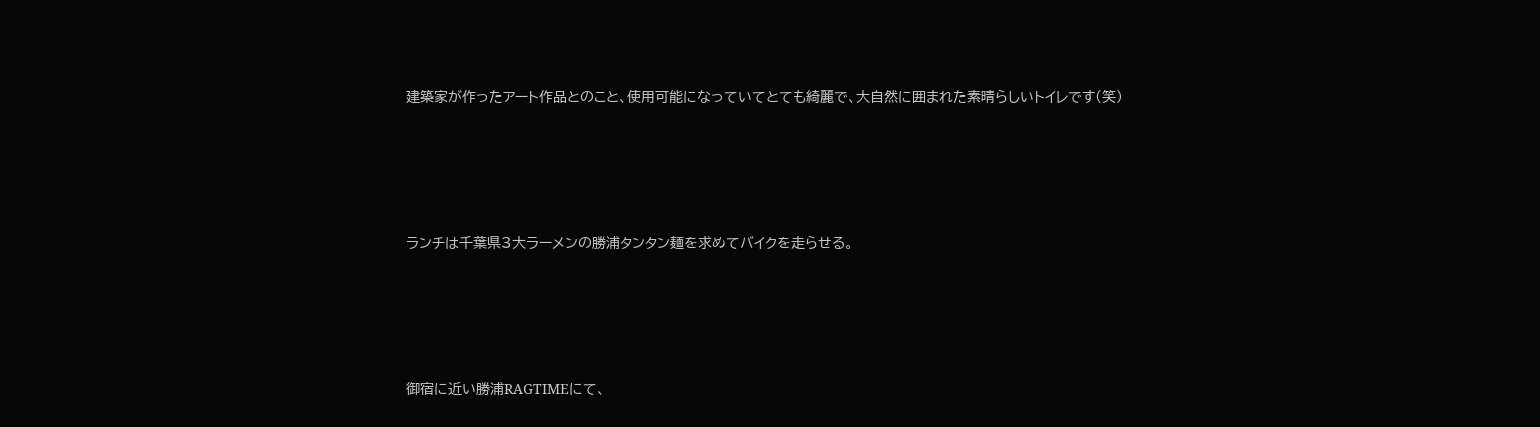建築家が作ったアート作品とのこと、使用可能になっていてとても綺麗で、大自然に囲まれた素晴らしいトイレです(笑)





ランチは千葉県3大ラーメンの勝浦タンタン麺を求めてバイクを走らせる。





御宿に近い勝浦RAGTIMEにて、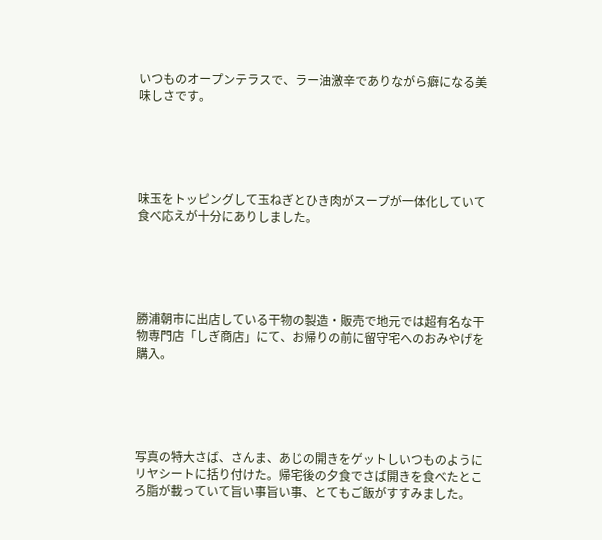いつものオープンテラスで、ラー油激辛でありながら癖になる美味しさです。





味玉をトッピングして玉ねぎとひき肉がスープが一体化していて食べ応えが十分にありしました。





勝浦朝市に出店している干物の製造・販売で地元では超有名な干物専門店「しぎ商店」にて、お帰りの前に留守宅へのおみやげを購入。





写真の特大さば、さんま、あじの開きをゲットしいつものようにリヤシートに括り付けた。帰宅後の夕食でさば開きを食べたところ脂が載っていて旨い事旨い事、とてもご飯がすすみました。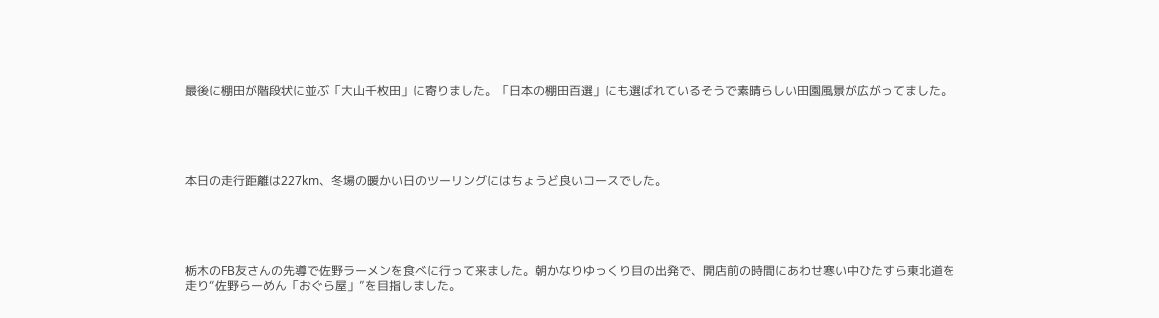最後に棚田が階段状に並ぶ「大山千枚田」に寄りました。「日本の棚田百選」にも選ばれているそうで素晴らしい田園風景が広がってました。





本日の走行距離は227km、冬場の暖かい日のツーリングにはちょうど良いコースでした。





栃木のFB友さんの先導で佐野ラーメンを食べに行って来ました。朝かなりゆっくり目の出発で、開店前の時間にあわせ寒い中ひたすら東北道を走り“佐野らーめん「おぐら屋」”を目指しました。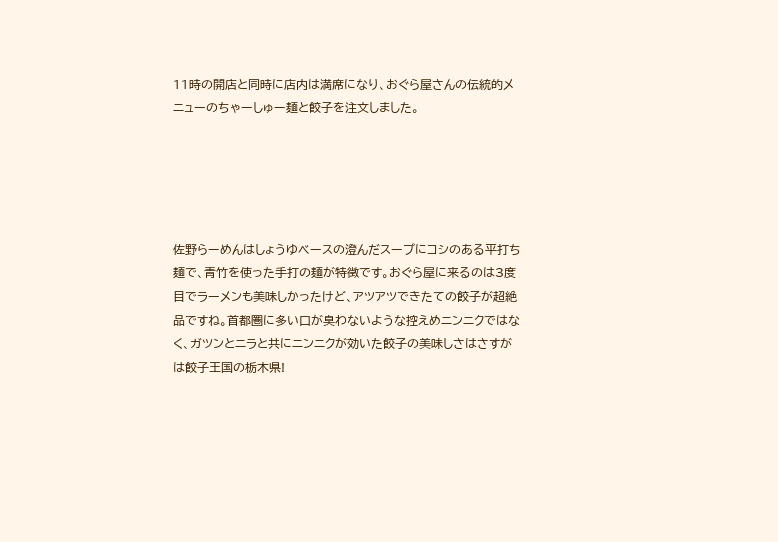11時の開店と同時に店内は満席になり、おぐら屋さんの伝統的メニューのちゃーしゅー麺と餃子を注文しました。





佐野らーめんはしょうゆベースの澄んだスープにコシのある平打ち麺で、青竹を使った手打の麺が特徴です。おぐら屋に来るのは3度目でラーメンも美味しかったけど、アツアツできたての餃子が超絶品ですね。首都圏に多い口が臭わないような控えめニンニクではなく、ガツンとニラと共にニンニクが効いた餃子の美味しさはさすがは餃子王国の栃木県!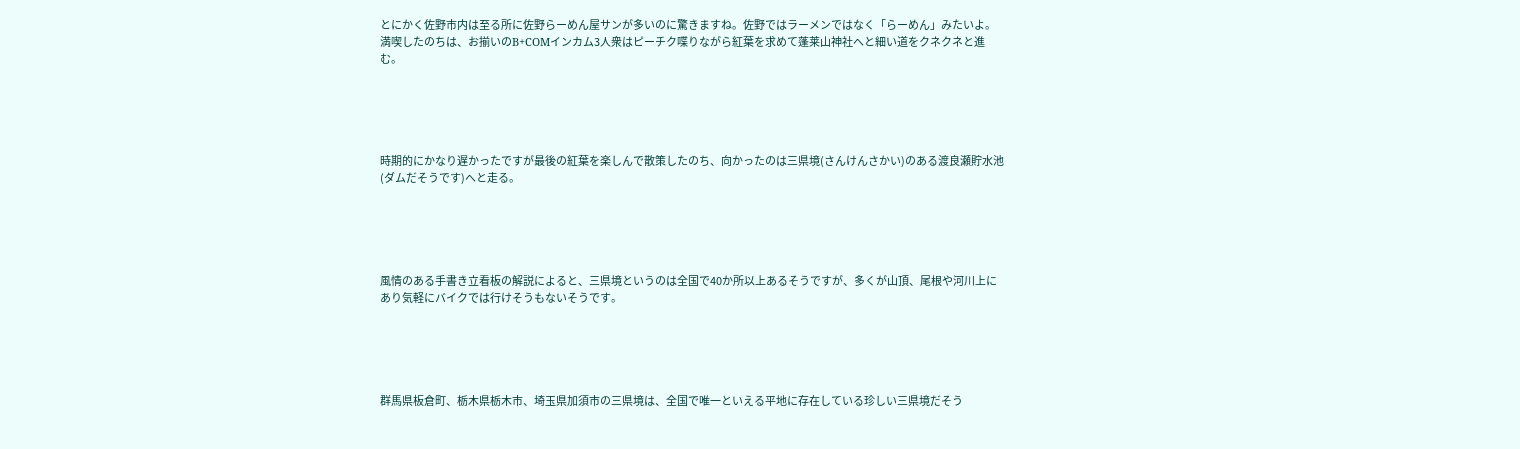とにかく佐野市内は至る所に佐野らーめん屋サンが多いのに驚きますね。佐野ではラーメンではなく「らーめん」みたいよ。満喫したのちは、お揃いのB+COMインカム3人衆はピーチク喋りながら紅葉を求めて蓬莱山神社へと細い道をクネクネと進む。





時期的にかなり遅かったですが最後の紅葉を楽しんで散策したのち、向かったのは三県境(さんけんさかい)のある渡良瀬貯水池(ダムだそうです)へと走る。





風情のある手書き立看板の解説によると、三県境というのは全国で40か所以上あるそうですが、多くが山頂、尾根や河川上にあり気軽にバイクでは行けそうもないそうです。





群馬県板倉町、栃木県栃木市、埼玉県加須市の三県境は、全国で唯一といえる平地に存在している珍しい三県境だそう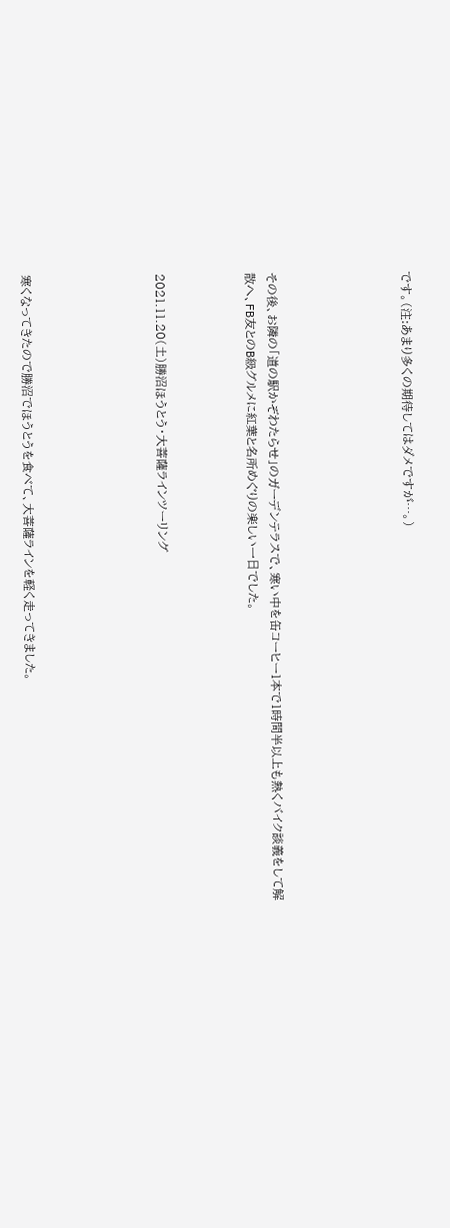です。(注:あまり多くの期待してはダメですが…。)





その後、お隣の「道の駅かぞわたらせ」のガーデンテラスで、寒い中を缶コーヒー1本で1時間半以上も熱くバイク談義をして解散へ、FB友とのB級グルメに紅葉と名所めぐりの楽しい一日でした。



2021.11.20(土)勝沼ほうとう・大菩薩ラインツーリング





寒くなってきたので勝沼でほうとうを食べて、大菩薩ラインを軽く走ってきました。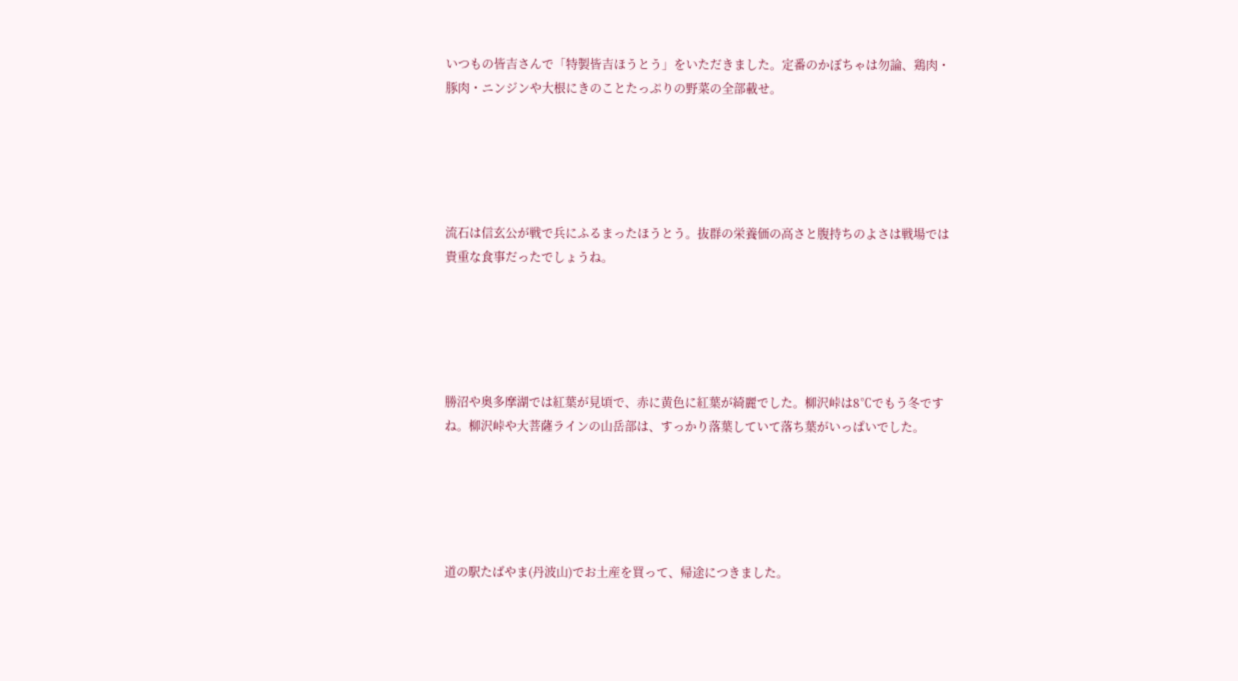いつもの皆吉さんで「特製皆吉ほうとう」をいただきました。定番のかぼちゃは勿論、鶏肉・豚肉・ニンジンや大根にきのことたっぷりの野菜の全部載せ。





流石は信玄公が戦で兵にふるまったほうとう。抜群の栄養価の高さと腹持ちのよさは戦場では貴重な食事だったでしょうね。





勝沼や奥多摩湖では紅葉が見頃で、赤に黄色に紅葉が綺麗でした。柳沢峠は8℃でもう冬ですね。柳沢峠や大菩薩ラインの山岳部は、すっかり落葉していて落ち葉がいっぱいでした。





道の駅たばやま(丹波山)でお土産を買って、帰途につきました。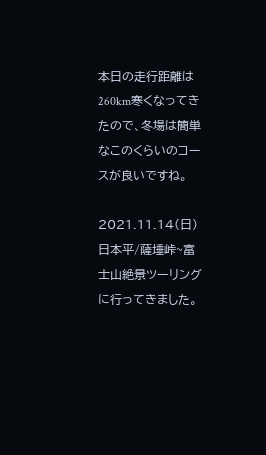本日の走行距離は260km寒くなってきたので、冬場は簡単なこのくらいのコースが良いですね。

2021.11.14(日)日本平/薩埵峠~富士山絶景ツーリングに行ってきました。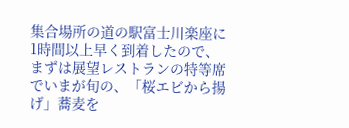集合場所の道の駅富士川楽座に1時間以上早く到着したので、まずは展望レストランの特等席でいまが旬の、「桜エビから揚げ」蕎麦を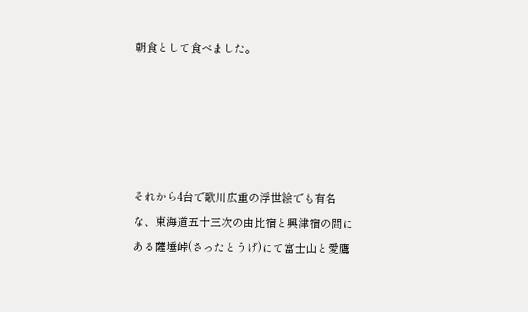朝食として食べました。





それから4台で歌川広重の浮世絵でも有名な、東海道五十三次の由比宿と興津宿の間にある薩埵峠(さったとうげ)にて富士山と愛鷹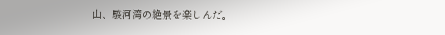山、駿河湾の絶景を楽しんだ。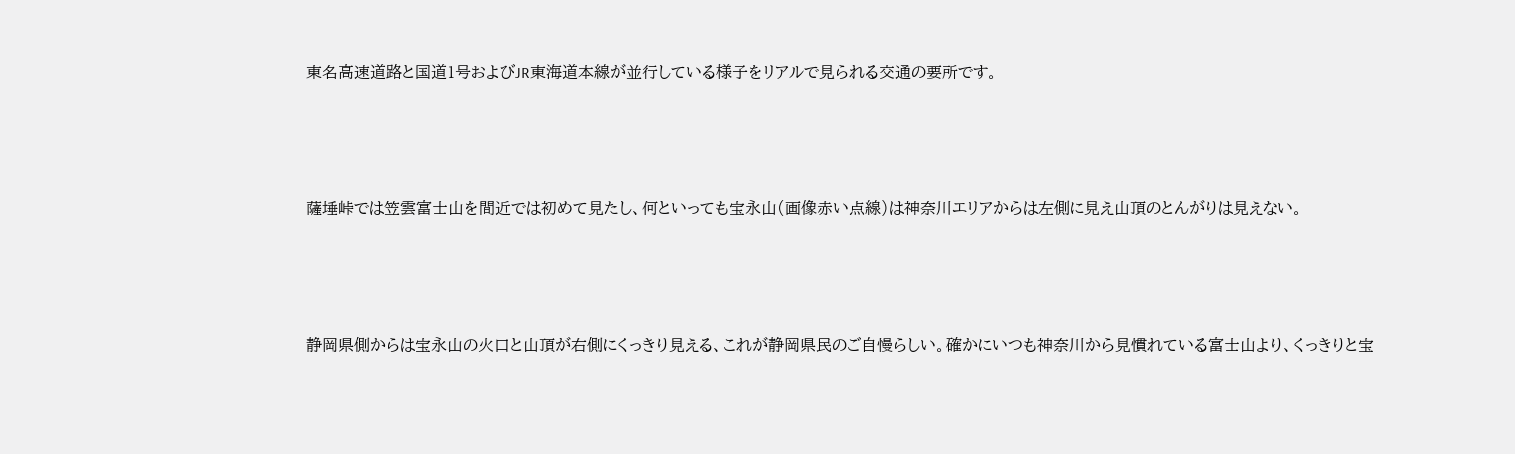東名高速道路と国道1号およびJR東海道本線が並行している様子をリアルで見られる交通の要所です。





薩埵峠では笠雲富士山を間近では初めて見たし、何といっても宝永山(画像赤い点線)は神奈川エリアからは左側に見え山頂のとんがりは見えない。





静岡県側からは宝永山の火口と山頂が右側にくっきり見える、これが静岡県民のご自慢らしい。確かにいつも神奈川から見慣れている富士山より、くっきりと宝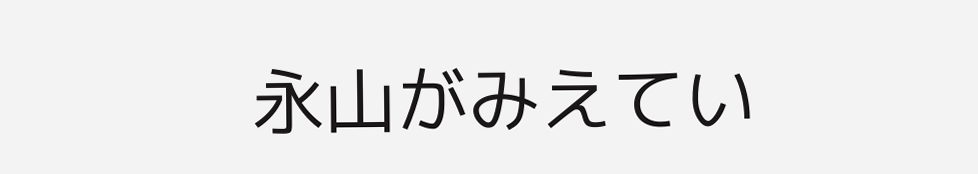永山がみえてい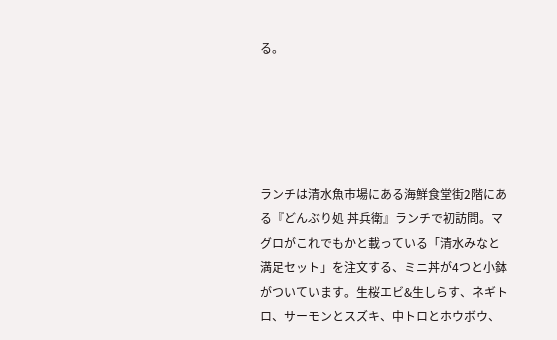る。





ランチは清水魚市場にある海鮮食堂街2階にある『どんぶり処 丼兵衛』ランチで初訪問。マグロがこれでもかと載っている「清水みなと満足セット」を注文する、ミニ丼が4つと小鉢がついています。生桜エビ&生しらす、ネギトロ、サーモンとスズキ、中トロとホウボウ、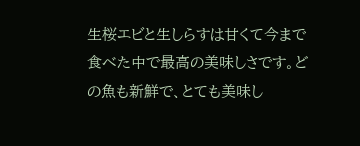生桜エビと生しらすは甘くて今まで食べた中で最高の美味しさです。どの魚も新鮮で、とても美味し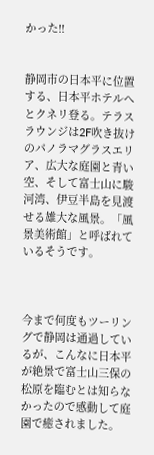かった!!


静岡市の日本平に位置する、日本平ホテルへとクネリ登る。テラスラウンジは2F吹き抜けのパノラマグラスエリア、広大な庭園と青い空、そして富士山に駿河湾、伊豆半島を見渡せる雄大な風景。「風景美術館」と呼ばれているそうです。



今まで何度もツーリングで静岡は通過しているが、こんなに日本平が絶景で富士山三保の松原を臨むとは知らなかったので感動して庭園で癒されました。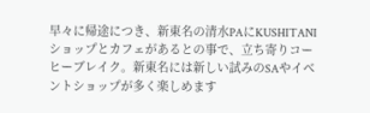早々に帰途につき、新東名の清水PAにKUSHITANIショップとカフェがあるとの事で、立ち寄りコーヒーブレイク。新東名には新しい試みのSAやイベントショップが多く楽しめます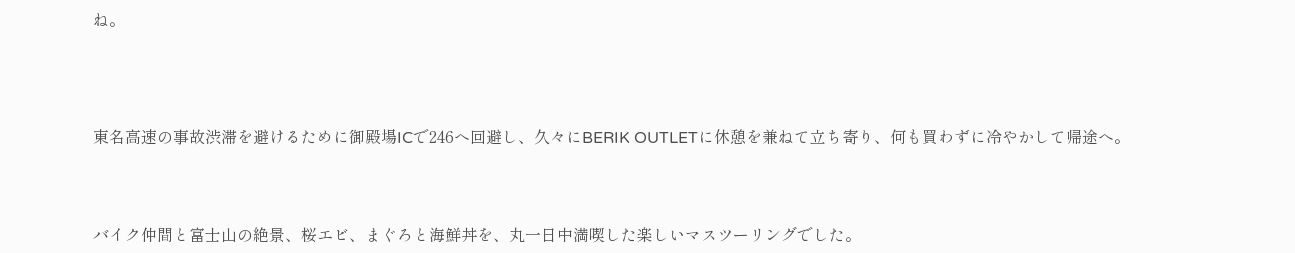ね。





東名高速の事故渋滞を避けるために御殿場ICで246へ回避し、久々にBERIK OUTLETに休憩を兼ねて立ち寄り、何も買わずに冷やかして帰途へ。




バイク仲間と富士山の絶景、桜エビ、まぐろと海鮮丼を、丸一日中満喫した楽しいマスツーリングでした。